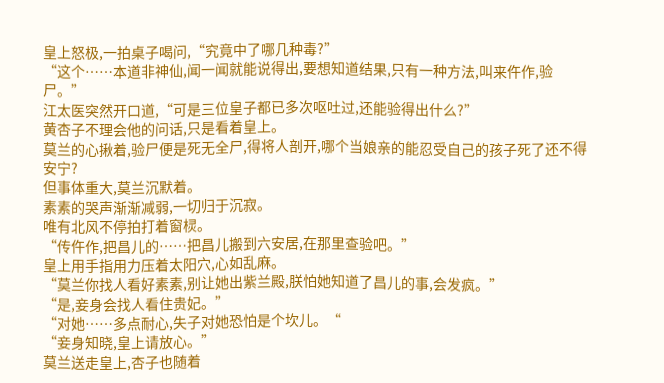皇上怒极,一拍桌子喝问,“究竟中了哪几种毒?”
“这个……本道非神仙,闻一闻就能说得出,要想知道结果,只有一种方法,叫来仵作,验尸。”
江太医突然开口道,“可是三位皇子都已多次呕吐过,还能验得出什么?”
黄杏子不理会他的问话,只是看着皇上。
莫兰的心揪着,验尸便是死无全尸,得将人剖开,哪个当娘亲的能忍受自己的孩子死了还不得安宁?
但事体重大,莫兰沉默着。
素素的哭声渐渐减弱,一切归于沉寂。
唯有北风不停拍打着窗棂。
“传仵作,把昌儿的……把昌儿搬到六安居,在那里查验吧。”
皇上用手指用力压着太阳穴,心如乱麻。
“莫兰你找人看好素素,别让她出紫兰殿,朕怕她知道了昌儿的事,会发疯。”
“是,妾身会找人看住贵妃。”
“对她……多点耐心,失子对她恐怕是个坎儿。“
“妾身知晓,皇上请放心。”
莫兰送走皇上,杏子也随着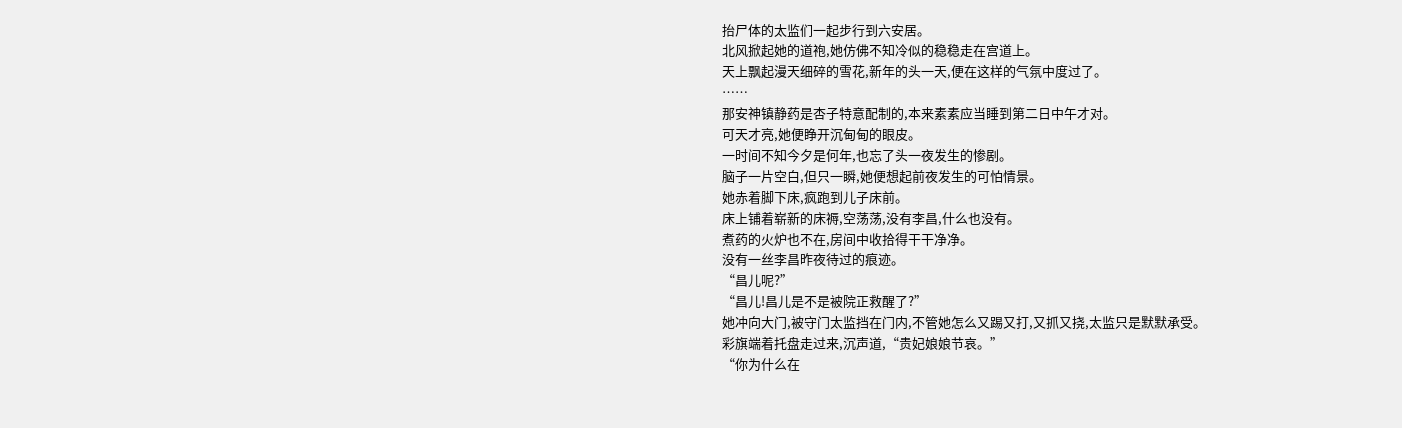抬尸体的太监们一起步行到六安居。
北风掀起她的道袍,她仿佛不知冷似的稳稳走在宫道上。
天上飘起漫天细碎的雪花,新年的头一天,便在这样的气氛中度过了。
……
那安神镇静药是杏子特意配制的,本来素素应当睡到第二日中午才对。
可天才亮,她便睁开沉甸甸的眼皮。
一时间不知今夕是何年,也忘了头一夜发生的惨剧。
脑子一片空白,但只一瞬,她便想起前夜发生的可怕情景。
她赤着脚下床,疯跑到儿子床前。
床上铺着崭新的床褥,空荡荡,没有李昌,什么也没有。
煮药的火炉也不在,房间中收拾得干干净净。
没有一丝李昌昨夜待过的痕迹。
“昌儿呢?”
“昌儿!昌儿是不是被院正救醒了?”
她冲向大门,被守门太监挡在门内,不管她怎么又踢又打,又抓又挠,太监只是默默承受。
彩旗端着托盘走过来,沉声道,“贵妃娘娘节哀。”
“你为什么在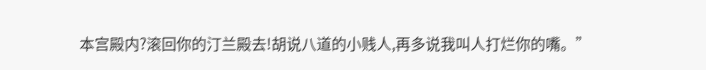本宫殿内?滚回你的汀兰殿去!胡说八道的小贱人,再多说我叫人打烂你的嘴。”